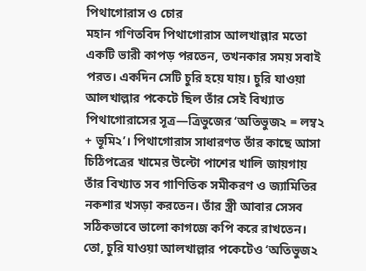পিথাগোরাস ও চোর
মহান গণিতবিদ পিথাগোরাস আলখাল্লার মতো একটি ভারী কাপড় পরতেন, তখনকার সময় সবাই পরত। একদিন সেটি চুরি হয়ে যায়। চুরি যাওয়া আলখাল্লার পকেটে ছিল তাঁর সেই বিখ্যাত পিথাগোরাসের সূত্র—ত্রিভুজের ‘অতিভুজ২ = লম্ব২ + ভূমি২’। পিথাগোরাস সাধারণত তাঁর কাছে আসা চিঠিপত্রের খামের উল্টো পাশের খালি জায়গায় তাঁর বিখ্যাত সব গাণিতিক সমীকরণ ও জ্যামিতির নকশার খসড়া করতেন। তাঁর স্ত্রী আবার সেসব সঠিকভাবে ভালো কাগজে কপি করে রাখতেন। তো, চুরি যাওয়া আলখাল্লার পকেটেও ‘অতিভুজ২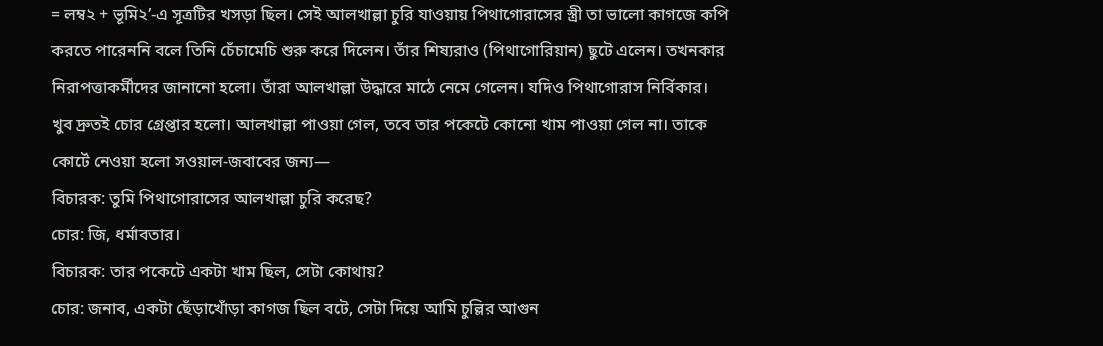= লম্ব২ + ভূমি২’-এ সূত্রটির খসড়া ছিল। সেই আলখাল্লা চুরি যাওয়ায় পিথাগোরাসের স্ত্রী তা ভালো কাগজে কপি করতে পারেননি বলে তিনি চেঁচামেচি শুরু করে দিলেন। তাঁর শিষ্যরাও (পিথাগোরিয়ান) ছুটে এলেন। তখনকার নিরাপত্তাকর্মীদের জানানো হলো। তাঁরা আলখাল্লা উদ্ধারে মাঠে নেমে গেলেন। যদিও পিথাগোরাস নির্বিকার।
খুব দ্রুতই চোর গ্রেপ্তার হলো। আলখাল্লা পাওয়া গেল, তবে তার পকেটে কোনো খাম পাওয়া গেল না। তাকে কোর্টে নেওয়া হলো সওয়াল-জবাবের জন্য—
বিচারক: তুমি পিথাগোরাসের আলখাল্লা চুরি করেছ?
চোর: জি, ধর্মাবতার।
বিচারক: তার পকেটে একটা খাম ছিল, সেটা কোথায়?
চোর: জনাব, একটা ছেঁড়াখোঁড়া কাগজ ছিল বটে, সেটা দিয়ে আমি চুল্লির আগুন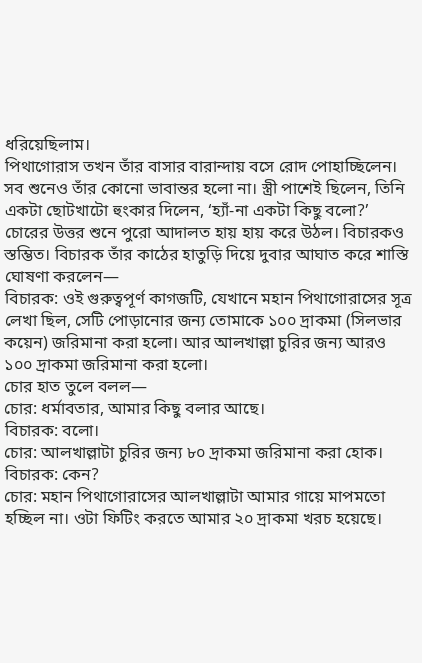ধরিয়েছিলাম।
পিথাগোরাস তখন তাঁর বাসার বারান্দায় বসে রোদ পোহাচ্ছিলেন। সব শুনেও তাঁর কোনো ভাবান্তর হলো না। স্ত্রী পাশেই ছিলেন, তিনি একটা ছোটখাটো হুংকার দিলেন, ‘হ্যাঁ-না একটা কিছু বলো?’
চোরের উত্তর শুনে পুরো আদালত হায় হায় করে উঠল। বিচারকও স্তম্ভিত। বিচারক তাঁর কাঠের হাতুড়ি দিয়ে দুবার আঘাত করে শাস্তি ঘোষণা করলেন—
বিচারক: ওই গুরুত্বপূর্ণ কাগজটি, যেখানে মহান পিথাগোরাসের সূত্র লেখা ছিল, সেটি পোড়ানোর জন্য তোমাকে ১০০ দ্রাকমা (সিলভার কয়েন) জরিমানা করা হলো। আর আলখাল্লা চুরির জন্য আরও ১০০ দ্রাকমা জরিমানা করা হলো।
চোর হাত তুলে বলল—
চোর: ধর্মাবতার, আমার কিছু বলার আছে।
বিচারক: বলো।
চোর: আলখাল্লাটা চুরির জন্য ৮০ দ্রাকমা জরিমানা করা হোক।
বিচারক: কেন?
চোর: মহান পিথাগোরাসের আলখাল্লাটা আমার গায়ে মাপমতো হচ্ছিল না। ওটা ফিটিং করতে আমার ২০ দ্রাকমা খরচ হয়েছে।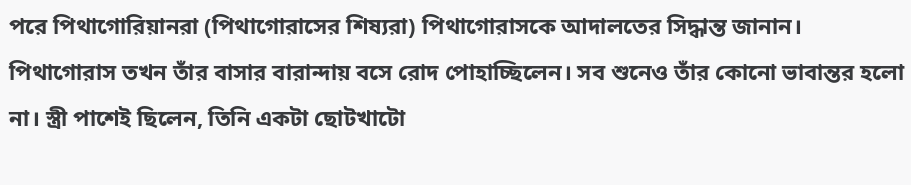পরে পিথাগোরিয়ানরা (পিথাগোরাসের শিষ্যরা) পিথাগোরাসকে আদালতের সিদ্ধান্ত জানান। পিথাগোরাস তখন তাঁর বাসার বারান্দায় বসে রোদ পোহাচ্ছিলেন। সব শুনেও তাঁর কোনো ভাবান্তর হলো না। স্ত্রী পাশেই ছিলেন, তিনি একটা ছোটখাটো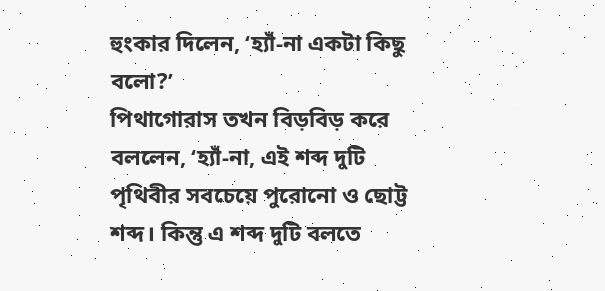হুংকার দিলেন, ‘হ্যাঁ-না একটা কিছু বলো?’
পিথাগোরাস তখন বিড়বিড় করে বললেন, ‘হ্যাঁ-না, এই শব্দ দুটি পৃথিবীর সবচেয়ে পুরোনো ও ছোট্ট শব্দ। কিন্তু এ শব্দ দুটি বলতে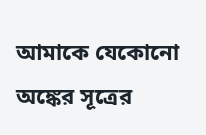আমাকে যেকোনো অঙ্কের সূত্রের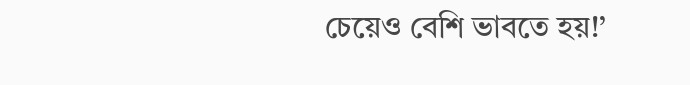চেয়েও বেশি ভাবতে হয়!’